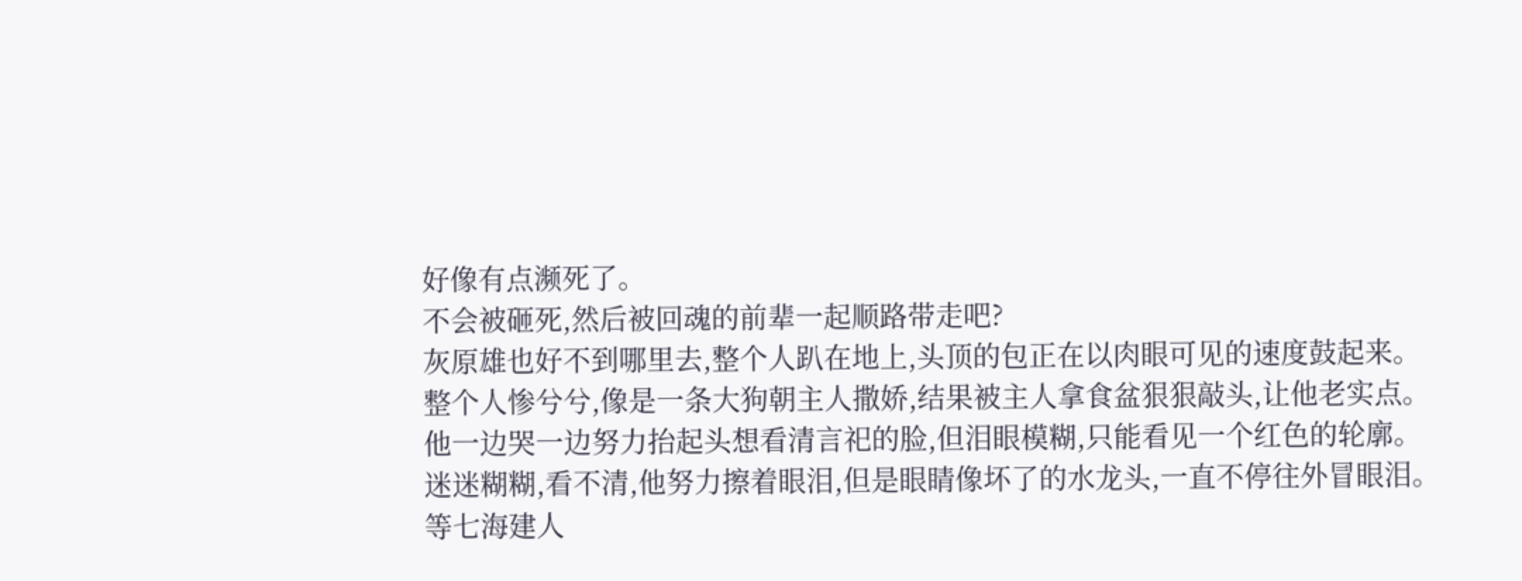好像有点濒死了。
不会被砸死,然后被回魂的前辈一起顺路带走吧?
灰原雄也好不到哪里去,整个人趴在地上,头顶的包正在以肉眼可见的速度鼓起来。
整个人惨兮兮,像是一条大狗朝主人撒娇,结果被主人拿食盆狠狠敲头,让他老实点。
他一边哭一边努力抬起头想看清言祀的脸,但泪眼模糊,只能看见一个红色的轮廓。
迷迷糊糊,看不清,他努力擦着眼泪,但是眼睛像坏了的水龙头,一直不停往外冒眼泪。
等七海建人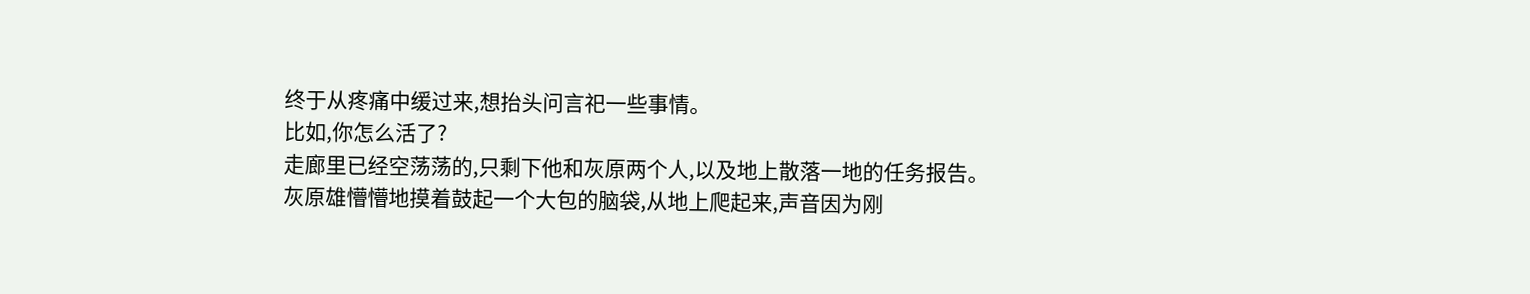终于从疼痛中缓过来,想抬头问言祀一些事情。
比如,你怎么活了?
走廊里已经空荡荡的,只剩下他和灰原两个人,以及地上散落一地的任务报告。
灰原雄懵懵地摸着鼓起一个大包的脑袋,从地上爬起来,声音因为刚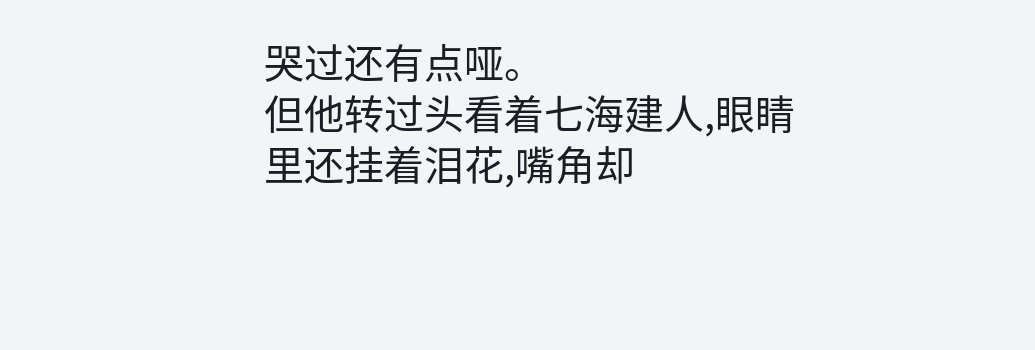哭过还有点哑。
但他转过头看着七海建人,眼睛里还挂着泪花,嘴角却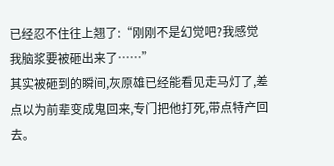已经忍不住往上翘了:“刚刚不是幻觉吧?我感觉我脑浆要被砸出来了……”
其实被砸到的瞬间,灰原雄已经能看见走马灯了,差点以为前辈变成鬼回来,专门把他打死,带点特产回去。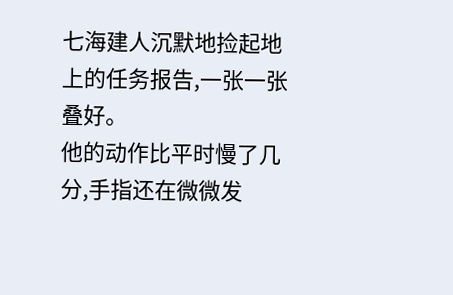七海建人沉默地捡起地上的任务报告,一张一张叠好。
他的动作比平时慢了几分,手指还在微微发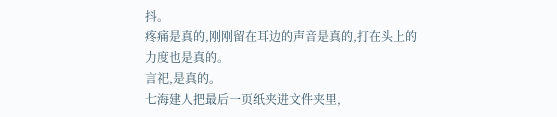抖。
疼痛是真的,刚刚留在耳边的声音是真的,打在头上的力度也是真的。
言祀,是真的。
七海建人把最后一页纸夹进文件夹里,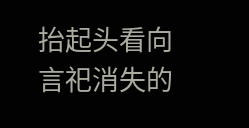抬起头看向言祀消失的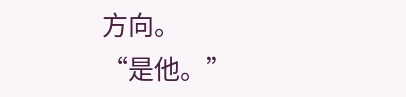方向。
“是他。”